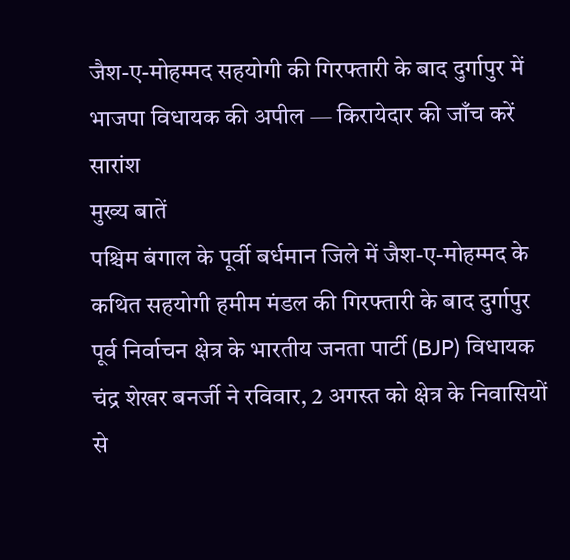जैश-ए-मोहम्मद सहयोगी की गिरफ्तारी के बाद दुर्गापुर में भाजपा विधायक की अपील — किरायेदार की जाँच करें
सारांश
मुख्य बातें
पश्चिम बंगाल के पूर्वी बर्धमान जिले में जैश-ए-मोहम्मद के कथित सहयोगी हमीम मंडल की गिरफ्तारी के बाद दुर्गापुर पूर्व निर्वाचन क्षेत्र के भारतीय जनता पार्टी (BJP) विधायक चंद्र शेखर बनर्जी ने रविवार, 2 अगस्त को क्षेत्र के निवासियों से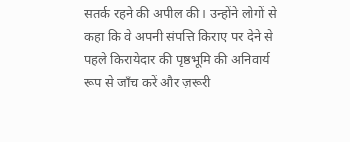सतर्क रहने की अपील की। उन्होंने लोगों से कहा कि वे अपनी संपत्ति किराए पर देने से पहले किरायेदार की पृष्ठभूमि की अनिवार्य रूप से जाँच करें और ज़रूरी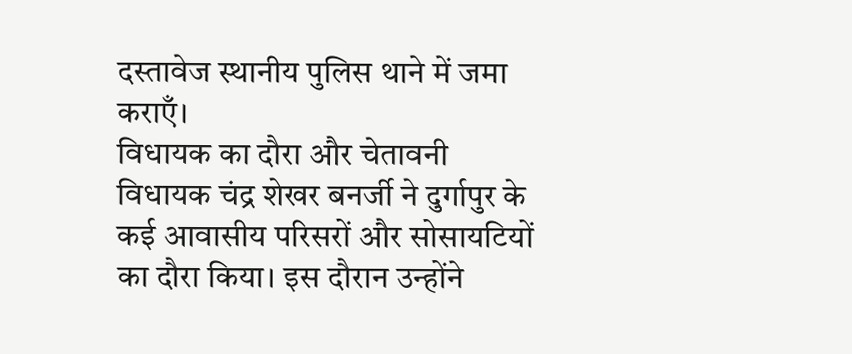दस्तावेज स्थानीय पुलिस थाने में जमा कराएँ।
विधायक का दौरा और चेतावनी
विधायक चंद्र शेखर बनर्जी ने दुर्गापुर के कई आवासीय परिसरों और सोसायटियों का दौरा किया। इस दौरान उन्होंने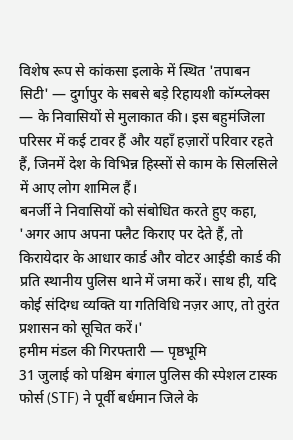विशेष रूप से कांकसा इलाके में स्थित 'तपाबन सिटी' — दुर्गापुर के सबसे बड़े रिहायशी कॉम्प्लेक्स — के निवासियों से मुलाकात की। इस बहुमंजिला परिसर में कई टावर हैं और यहाँ हज़ारों परिवार रहते हैं, जिनमें देश के विभिन्न हिस्सों से काम के सिलसिले में आए लोग शामिल हैं।
बनर्जी ने निवासियों को संबोधित करते हुए कहा, 'अगर आप अपना फ्लैट किराए पर देते हैं, तो किरायेदार के आधार कार्ड और वोटर आईडी कार्ड की प्रति स्थानीय पुलिस थाने में जमा करें। साथ ही, यदि कोई संदिग्ध व्यक्ति या गतिविधि नज़र आए, तो तुरंत प्रशासन को सूचित करें।'
हमीम मंडल की गिरफ्तारी — पृष्ठभूमि
31 जुलाई को पश्चिम बंगाल पुलिस की स्पेशल टास्क फोर्स (STF) ने पूर्वी बर्धमान जिले के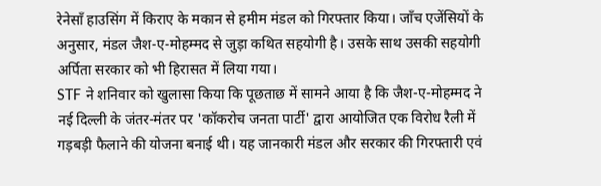रेनेसाँ हाउसिंग में किराए के मकान से हमीम मंडल को गिरफ्तार किया। जाँच एजेंसियों के अनुसार, मंडल जैश-ए-मोहम्मद से जुड़ा कथित सहयोगी है। उसके साथ उसकी सहयोगी अर्पिता सरकार को भी हिरासत में लिया गया।
STF ने शनिवार को खुलासा किया कि पूछताछ में सामने आया है कि जैश-ए-मोहम्मद ने नई दिल्ली के जंतर-मंतर पर 'कॉकरोच जनता पार्टी' द्वारा आयोजित एक विरोध रैली में गड़बड़ी फैलाने की योजना बनाई थी। यह जानकारी मंडल और सरकार की गिरफ्तारी एवं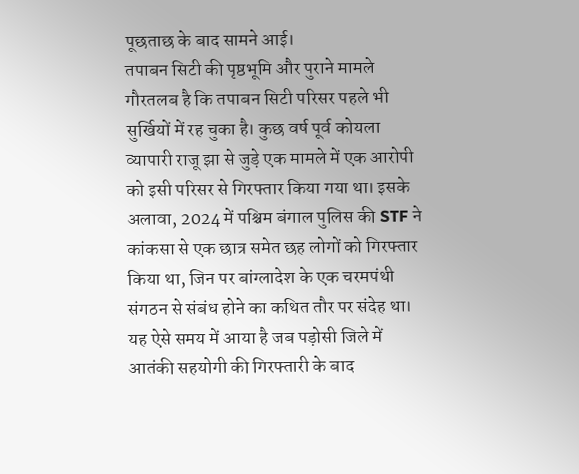पूछताछ के बाद सामने आई।
तपाबन सिटी की पृष्ठभूमि और पुराने मामले
गौरतलब है कि तपाबन सिटी परिसर पहले भी सुर्खियों में रह चुका है। कुछ वर्ष पूर्व कोयला व्यापारी राजू झा से जुड़े एक मामले में एक आरोपी को इसी परिसर से गिरफ्तार किया गया था। इसके अलावा, 2024 में पश्चिम बंगाल पुलिस की STF ने कांकसा से एक छात्र समेत छह लोगों को गिरफ्तार किया था, जिन पर बांग्लादेश के एक चरमपंथी संगठन से संबंध होने का कथित तौर पर संदेह था।
यह ऐसे समय में आया है जब पड़ोसी जिले में आतंकी सहयोगी की गिरफ्तारी के बाद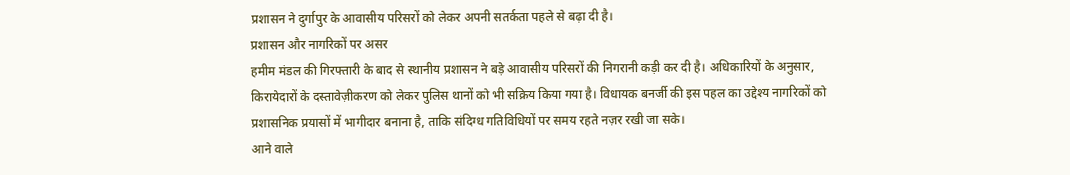प्रशासन ने दुर्गापुर के आवासीय परिसरों को लेकर अपनी सतर्कता पहले से बढ़ा दी है।
प्रशासन और नागरिकों पर असर
हमीम मंडल की गिरफ्तारी के बाद से स्थानीय प्रशासन ने बड़े आवासीय परिसरों की निगरानी कड़ी कर दी है। अधिकारियों के अनुसार, किरायेदारों के दस्तावेज़ीकरण को लेकर पुलिस थानों को भी सक्रिय किया गया है। विधायक बनर्जी की इस पहल का उद्देश्य नागरिकों को प्रशासनिक प्रयासों में भागीदार बनाना है, ताकि संदिग्ध गतिविधियों पर समय रहते नज़र रखी जा सके।
आने वाले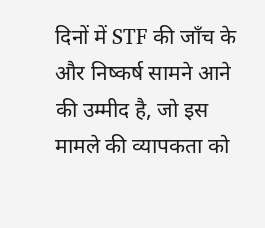दिनों में STF की जाँच के और निष्कर्ष सामने आने की उम्मीद है, जो इस मामले की व्यापकता को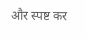और स्पष्ट कर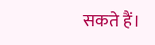सकते हैं।